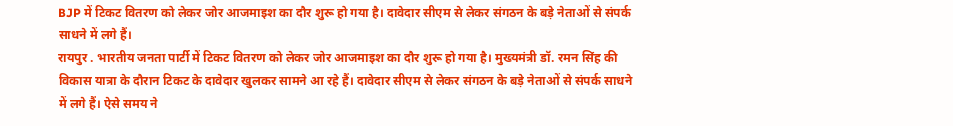BJP में टिकट वितरण को लेकर जोर आजमाइश का दौर शुरू हो गया है। दावेदार सीएम से लेकर संगठन के बड़े नेताओं से संपर्क साधने में लगे हैं।
रायपुर . भारतीय जनता पार्टी में टिकट वितरण को लेकर जोर आजमाइश का दौर शुरू हो गया है। मुख्यमंत्री डॉ. रमन सिंह की विकास यात्रा के दौरान टिकट के दावेदार खुलकर सामने आ रहे हैं। दावेदार सीएम से लेकर संगठन के बड़े नेताओं से संपर्क साधने में लगे हैं। ऐसे समय ने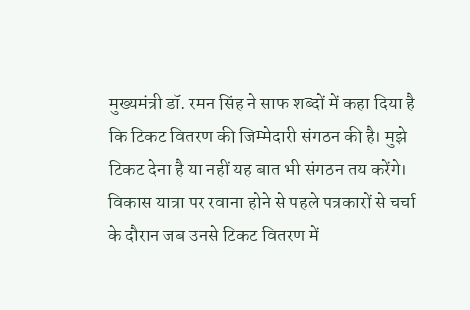मुख्यमंत्री डॉ. रमन सिंह ने साफ शब्दों में कहा दिया है कि टिकट वितरण की जिम्मेदारी संगठन की है। मुझे टिकट देना है या नहीं यह बात भी संगठन तय करेंगे।
विकास यात्रा पर रवाना होने से पहले पत्रकारों से चर्चा के दौरान जब उनसे टिकट वितरण में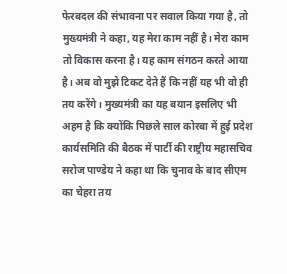फेरबदल की संभावना पर सवाल किया गया है, तो मुख्यमंत्री ने कहा, यह मेरा काम नहीं है। मेरा काम तो विकास करना है। यह काम संगठन करते आया है। अब वो मुझे टिकट देते हैं कि नहीं यह भी वो ही तय करेंगे। मुख्यमंत्री का यह बयान इसलिए भी अहम है कि क्योंकि पिछले साल कोरबा में हुई प्रदेश कार्यसमिति की बैठक में पार्टी की राष्ट्रीय महासचिव सरोज पाण्डेय ने कहा था कि चुनाव के बाद सीएम का चेहरा तय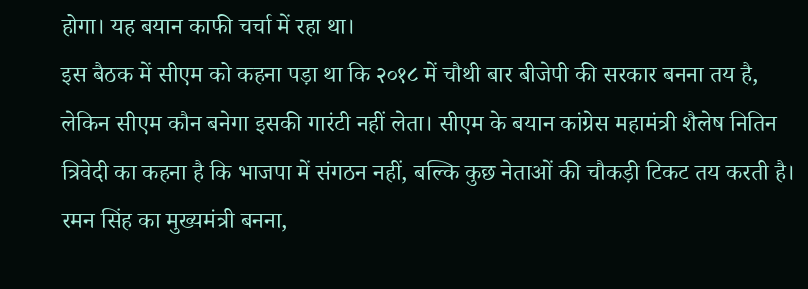होगा। यह बयान काफी चर्चा में रहा था।
इस बैठक में सीएम को कहना पड़ा था कि २०१८ में चौथी बार बीजेपी की सरकार बनना तय है, लेकिन सीएम कौन बनेगा इसकी गारंटी नहीं लेता। सीएम के बयान कांग्रेस महामंत्री शैलेष नितिन त्रिवेदी का कहना है कि भाजपा में संगठन नहीं, बल्कि कुछ नेताओं की चौकड़ी टिकट तय करती है। रमन सिंह का मुख्यमंत्री बनना,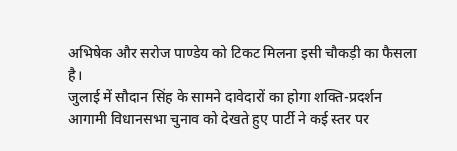अभिषेक और सरोज पाण्डेय को टिकट मिलना इसी चौकड़ी का फैसला है।
जुलाई में सौदान सिंह के सामने दावेदारों का होगा शक्ति-प्रदर्शन
आगामी विधानसभा चुनाव को देखते हुए पार्टी ने कई स्तर पर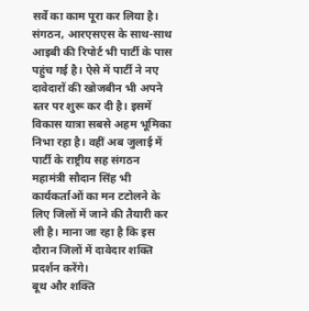सर्वे का काम पूरा कर लिया है। संगठन, आरएसएस के साथ-साथ आइबी की रिपोर्ट भी पार्टी के पास पहुंच गई है। ऐसे में पार्टी ने नए दावेदारों की खोजबीन भी अपने स्तर पर शुरू कर दी है। इसमें विकास यात्रा सबसे अहम भूमिका निभा रहा है। वहीं अब जुलाई में पार्टी के राष्ट्रीय सह संगठन महामंत्री सौदान सिंह भी कार्यकर्ताओं का मन टटोलने के लिए जिलों में जाने की तैयारी कर ली है। माना जा रहा है कि इस दौरान जिलों में दावेदार शक्ति प्रदर्शन करेंगे।
बूथ और शक्ति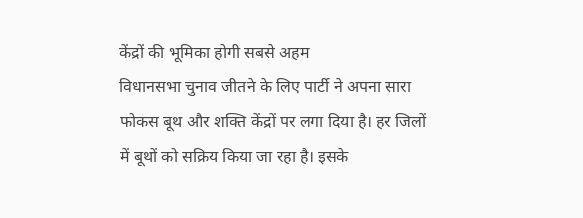केंद्रों की भूमिका होगी सबसे अहम
विधानसभा चुनाव जीतने के लिए पार्टी ने अपना सारा फोकस बूथ और शक्ति केंद्रों पर लगा दिया है। हर जिलों में बूथों को सक्रिय किया जा रहा है। इसके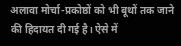अलावा मोर्चा-प्रकोष्ठों को भी बूथों तक जाने की हिदायत दी गई है। ऐसे में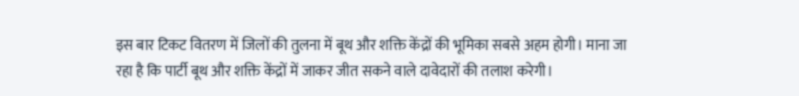इस बार टिकट वितरण में जिलों की तुलना में बूथ और शक्ति केंद्रों की भूमिका सबसे अहम होगी। माना जा रहा है कि पार्टी बूथ और शक्ति केंद्रों में जाकर जीत सकने वाले दावेदारों की तलाश करेगी।